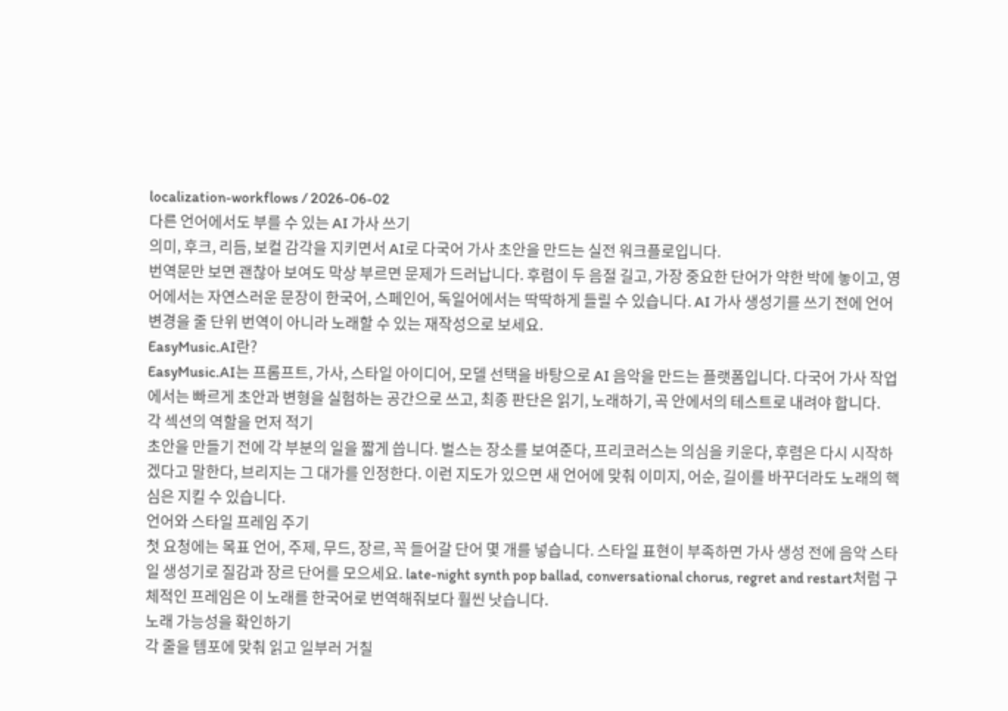localization-workflows / 2026-06-02
다른 언어에서도 부를 수 있는 AI 가사 쓰기
의미, 후크, 리듬, 보컬 감각을 지키면서 AI로 다국어 가사 초안을 만드는 실전 워크플로입니다.
번역문만 보면 괜찮아 보여도 막상 부르면 문제가 드러납니다. 후렴이 두 음절 길고, 가장 중요한 단어가 약한 박에 놓이고, 영어에서는 자연스러운 문장이 한국어, 스페인어, 독일어에서는 딱딱하게 들릴 수 있습니다. AI 가사 생성기를 쓰기 전에 언어 변경을 줄 단위 번역이 아니라 노래할 수 있는 재작성으로 보세요.
EasyMusic.AI란?
EasyMusic.AI는 프롬프트, 가사, 스타일 아이디어, 모델 선택을 바탕으로 AI 음악을 만드는 플랫폼입니다. 다국어 가사 작업에서는 빠르게 초안과 변형을 실험하는 공간으로 쓰고, 최종 판단은 읽기, 노래하기, 곡 안에서의 테스트로 내려야 합니다.
각 섹션의 역할을 먼저 적기
초안을 만들기 전에 각 부분의 일을 짧게 씁니다. 벌스는 장소를 보여준다, 프리코러스는 의심을 키운다, 후렴은 다시 시작하겠다고 말한다, 브리지는 그 대가를 인정한다. 이런 지도가 있으면 새 언어에 맞춰 이미지, 어순, 길이를 바꾸더라도 노래의 핵심은 지킬 수 있습니다.
언어와 스타일 프레임 주기
첫 요청에는 목표 언어, 주제, 무드, 장르, 꼭 들어갈 단어 몇 개를 넣습니다. 스타일 표현이 부족하면 가사 생성 전에 음악 스타일 생성기로 질감과 장르 단어를 모으세요. late-night synth pop ballad, conversational chorus, regret and restart처럼 구체적인 프레임은 이 노래를 한국어로 번역해줘보다 훨씬 낫습니다.
노래 가능성을 확인하기
각 줄을 템포에 맞춰 읽고 일부러 거칠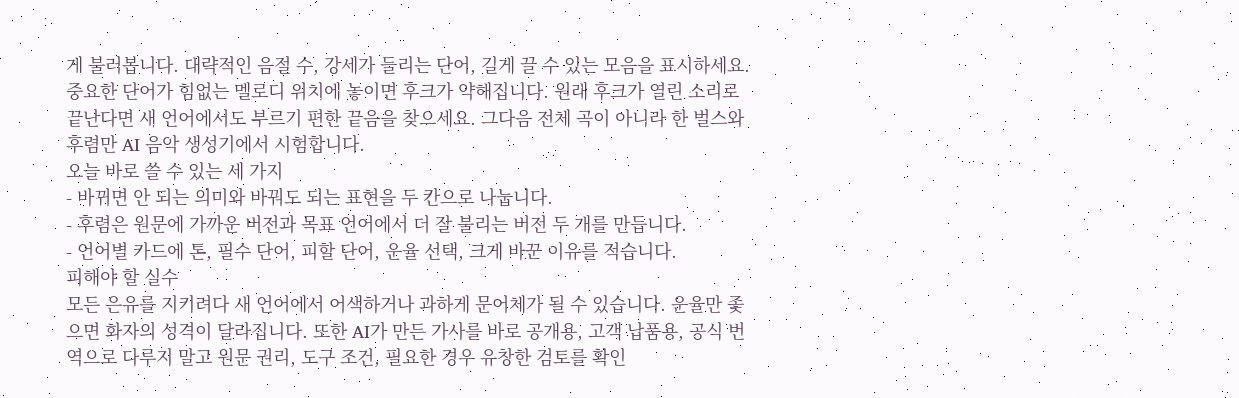게 불러봅니다. 대략적인 음절 수, 강세가 들리는 단어, 길게 끌 수 있는 모음을 표시하세요. 중요한 단어가 힘없는 멜로디 위치에 놓이면 후크가 약해집니다. 원래 후크가 열린 소리로 끝난다면 새 언어에서도 부르기 편한 끝음을 찾으세요. 그다음 전체 곡이 아니라 한 벌스와 후렴만 AI 음악 생성기에서 시험합니다.
오늘 바로 쓸 수 있는 세 가지
- 바뀌면 안 되는 의미와 바꿔도 되는 표현을 두 칸으로 나눕니다.
- 후렴은 원문에 가까운 버전과 목표 언어에서 더 잘 불리는 버전 두 개를 만듭니다.
- 언어별 카드에 톤, 필수 단어, 피할 단어, 운율 선택, 크게 바꾼 이유를 적습니다.
피해야 할 실수
모든 은유를 지키려다 새 언어에서 어색하거나 과하게 문어체가 될 수 있습니다. 운율만 좇으면 화자의 성격이 달라집니다. 또한 AI가 만든 가사를 바로 공개용, 고객 납품용, 공식 번역으로 다루지 말고 원문 권리, 도구 조건, 필요한 경우 유창한 검토를 확인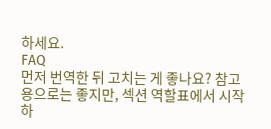하세요.
FAQ
먼저 번역한 뒤 고치는 게 좋나요? 참고용으로는 좋지만, 섹션 역할표에서 시작하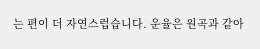는 편이 더 자연스럽습니다. 운율은 원곡과 같아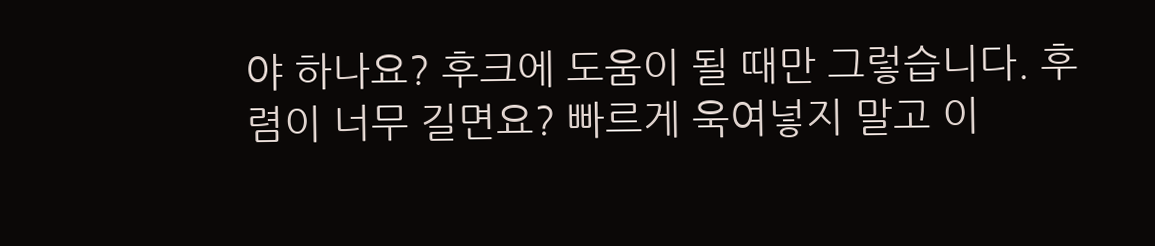야 하나요? 후크에 도움이 될 때만 그렇습니다. 후렴이 너무 길면요? 빠르게 욱여넣지 말고 이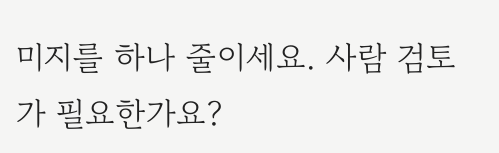미지를 하나 줄이세요. 사람 검토가 필요한가요?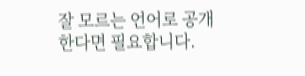잘 모르는 언어로 공개한다면 필요합니다.